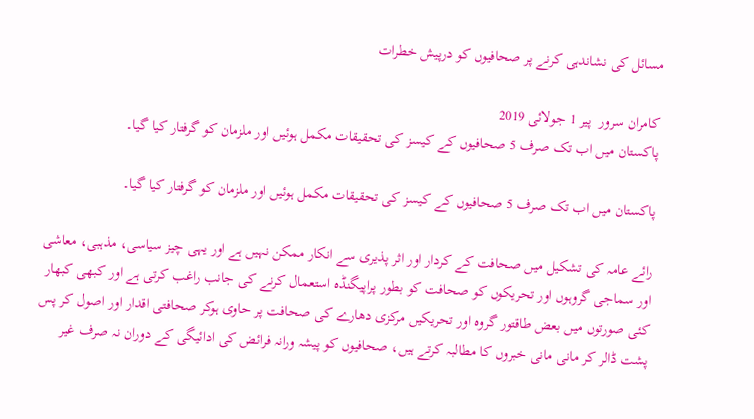مسائل کی نشاندہی کرنے پر صحافیوں کو درپیش خطرات

کامران سرور  پير 1 جولائی 2019
پاکستان میں اب تک صرف 5 صحافیوں کے کیسز کی تحقیقات مکمل ہوئیں اور ملزمان کو گرفتار کیا گیا۔

پاکستان میں اب تک صرف 5 صحافیوں کے کیسز کی تحقیقات مکمل ہوئیں اور ملزمان کو گرفتار کیا گیا۔

رائے عامہ کی تشکیل میں صحافت کے کردار اور اثر پذیری سے انکار ممکن نہیں ہے اور یہی چیز سیاسی، مذہبی، معاشی اور سماجی گروہوں اور تحریکوں کو صحافت کو بطور پراپیگنڈہ استعمال کرنے کی جانب راغب کرتی ہے اور کبھی کبھار کئی صورتوں میں بعض طاقتور گروہ اور تحریکیں مرکزی دھارے کی صحافت پر حاوی ہوکر صحافتی اقدار اور اصول کر پس پشت ڈالر کر مانی مانی خبروں کا مطالبہ کرتے ہیں، صحافیوں کو پیشہ ورانہ فرائض کی ادائیگی کے دوران نہ صرف غیر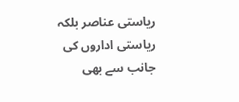ریاستی عناصر بلکہ ریاستی اداروں کی جانب سے بھی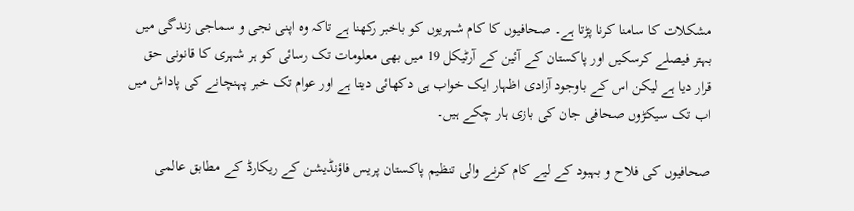مشکلات کا سامنا کرنا پڑتا ہے۔ صحافیوں کا کام شہریوں کو باخبر رکھنا ہے تاکہ وہ اپنی نجی و سماجی زندگی میں بہتر فیصلے کرسکیں اور پاکستان کے آئین کے آرٹیکل 19 میں بھی معلومات تک رسائی کو ہر شہری کا قانونی حق قرار دیا ہے لیکن اس کے باوجود آزادی اظہار ایک خواب ہی دکھائی دیتا ہے اور عوام تک خبر پہنچانے کی پاداش میں اب تک سیکڑوں صحافی جان کی بازی ہار چکے ہیں۔

صحافیوں کی فلاح و بہبود کے لیے کام کرنے والی تنظیم پاکستان پریس فاؤنڈیشن کے ریکارڈ کے مطابق عالمی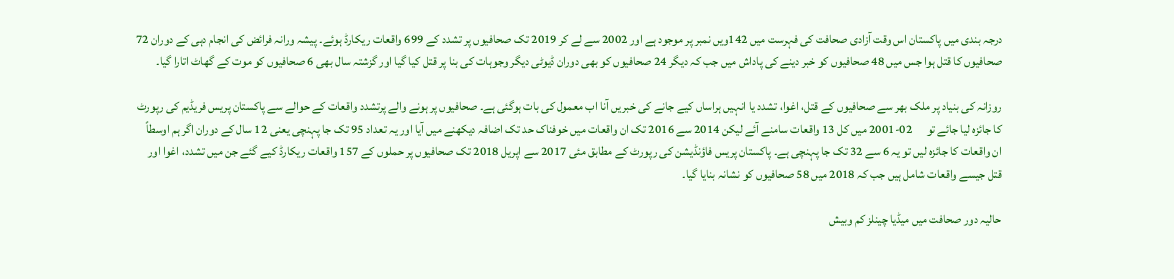درجہ بندی میں پاکستان اس وقت آزادی صحافت کی فہرست میں 142ویں نمبر پر موجود ہے اور 2002 سے لے کر 2019 تک صحافیوں پر تشدد کے 699 واقعات ریکارڈ ہوئے۔ پیشہ ورانہ فرائض کی انجام دہی کے دوران 72 صحافیوں کا قتل ہوا جس میں 48 صحافیوں کو خبر دینے کی پاداش میں جب کہ دیگر 24 صحافیوں کو بھی دوران ڈیوٹی دیگر وجوہات کی بنا پر قتل کیا گیا اور گزشتہ سال بھی 6 صحافیوں کو موت کے گھاٹ اتارا گیا۔

روزانہ کی بنیاد پر ملک بھر سے صحافیوں کے قتل، اغوا، تشدد یا انہیں ہراساں کیے جانے کی خبریں آنا اب معمول کی بات ہوگئی ہے۔ صحافیوں پر ہونے والے پرتشدد واقعات کے حوالے سے پاکستان پریس فریڈیم کی رپورٹ کا جائزہ لیا جائے تو      02-2001 میں کل 13 واقعات سامنے آئے لیکن 2014 سے 2016 تک ان واقعات میں خوفناک حد تک اضافہ دیکھنے میں آیا اور یہ تعداد 95 تک جا پہنچی یعنی 12 سال کے دوران اگر ہم اوسطاً ان واقعات کا جائزہ لیں تو یہ 6 سے 32 تک جا پہنچی ہے۔ پاکستان پریس فاؤنڈیشن کی رپورٹ کے مطابق مئی 2017 سے اپریل 2018 تک صحافیوں پر حملوں کے 157 واقعات ریکارڈ کیے گئے جن میں تشدد، اغوا اور قتل جیسے واقعات شامل ہیں جب کہ 2018 میں 58 صحافیوں کو نشانہ بنایا گیا۔

حالیہ دور صحافت میں میڈیا چینلز کم وبیش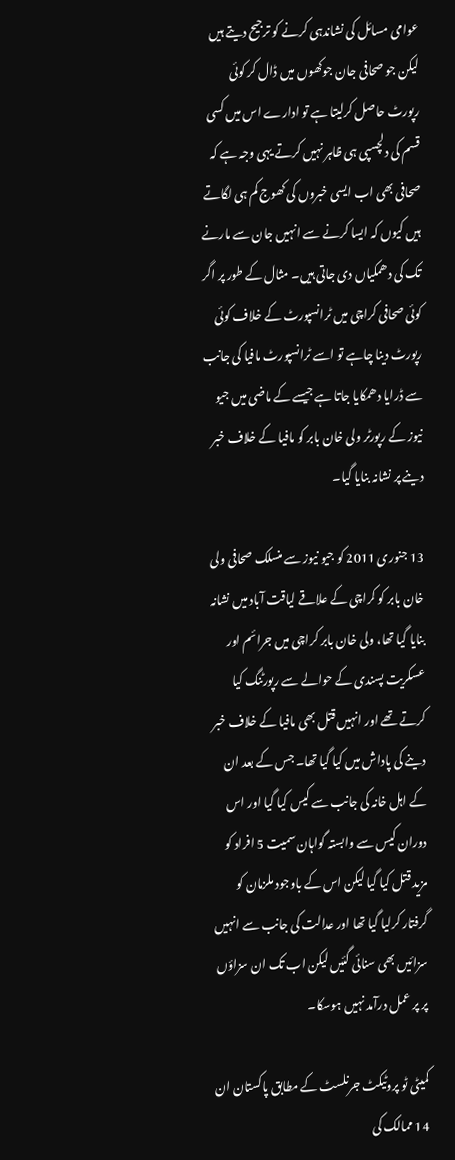عوامی مسائل کی نشاندہی کرنے کو ترجیح دیتے ہیں لیکن جو صحافی جان جوکھوں میں ڈال کر کوئی رپورٹ حاصل کرلیتا ہے تو ادارے اس میں کسی قسم کی دلچسپی ہی ظاہر نہیں کرتے یہی وجہ ہے کہ صحافی بھی اب ایسی خبروں کی کھوج کم ہی لگاتے ہیں کیوں کہ ایسا کرنے سے انہیں جان سے مارنے تک کی دھمکیاں دی جاتی ہیں۔ مثال کے طور پر اگر کوئی صحافی کراچی میں ٹرانسپورٹ کے خلاف کوئی رپورٹ دینا چاہے تو اسے ٹرانسپورٹ مافیا کی جانب سے ڈرایا دھمکایا جاتا ہے جیسے کے ماضی میں جیو نیوز کے رپورٹر ولی خان بابر کو مافیا کے خلاف خبر دینے پر نشانہ بنایا گیا۔

13 جنوری 2011 کو جیو نیوز سے منسلک صحافی ولی خان بابر کو کراچی کے علاقے لیاقت آباد میں نشانہ بنایا گیا تھا، ولی خان بابر کراچی میں جرائم اور عسکریت پسندی کے حوالے سے رپورٹنگ کیا کرتے تھے اور انہیں قتل بھی مافیا کے خلاف خبر دینے کی پاداش میں کیا گیا تھا۔ جس کے بعد ان کے اہل خانہ کی جانب سے کیس کیا گیا اور اس دوران کیس سے وابستہ گواہان سمیت 5 افراد کو مزید قتل کیا گیا لیکن اس کے باوجود ملزمان کو گرفتار کرلیا گیا تھا اور عدالت کی جانب سے انہیں سزائیں بھی سنائی گئیں لیکن اب تک ان سزاؤں پر پر عمل درآمد نہیں ہوسکا۔

کمیٹی ٹو پروٹیکٹ جرنلسٹ کے مطابق پاکستان ان 14 ممالک کی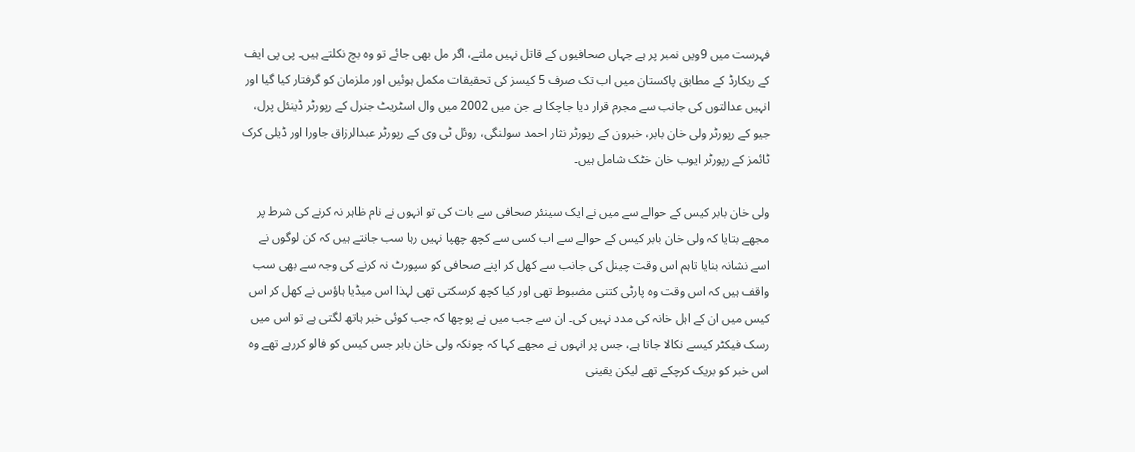فہرست میں 9ویں نمبر پر ہے جہاں صحافیوں کے قاتل نہیں ملتے، اگر مل بھی جائے تو وہ بچ نکلتے ہیں۔ پی پی ایف کے ریکارڈ کے مطابق پاکستان میں اب تک صرف 5 کیسز کی تحقیقات مکمل ہوئیں اور ملزمان کو گرفتار کیا گیا اور انہیں عدالتوں کی جانب سے مجرم قرار دیا جاچکا ہے جن میں 2002 میں وال اسٹریٹ جنرل کے رپورٹر ڈینئل پرل، جیو کے رپورٹر ولی خان بابر، خبرون کے رپورٹر نثار احمد سولنگی، روئل ٹی وی کے رپورٹر عبدالرزاق جاورا اور ڈیلی کرک ٹائمز کے رپورٹر ایوب خان خٹک شامل ہیں۔

ولی خان بابر کیس کے حوالے سے میں نے ایک سینئر صحافی سے بات کی تو انہوں نے نام ظاہر نہ کرنے کی شرط پر مجھے بتایا کہ ولی خان بابر کیس کے حوالے سے اب کسی سے کچھ چھپا نہیں رہا سب جانتے ہیں کہ کن لوگوں نے اسے نشانہ بنایا تاہم اس وقت چینل کی جانب سے کھل کر اپنے صحافی کو سپورٹ نہ کرنے کی وجہ سے بھی سب واقف ہیں کہ اس وقت وہ پارٹی کتنی مضبوط تھی اور کیا کچھ کرسکتی تھی لہذا اس میڈیا ہاؤس نے کھل کر اس کیس میں ان کے اہل خانہ کی مدد نہیں کی۔ ان سے جب میں نے پوچھا کہ جب کوئی خبر ہاتھ لگتی ہے تو اس میں رسک فیکٹر کیسے نکالا جاتا ہے، جس پر انہوں نے مجھے کہا کہ چونکہ ولی خان بابر جس کیس کو فالو کررہے تھے وہ اس خبر کو بریک کرچکے تھے لیکن یقینی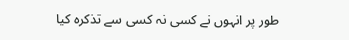طور پر انہوں نے کسی نہ کسی سے تذکرہ کیا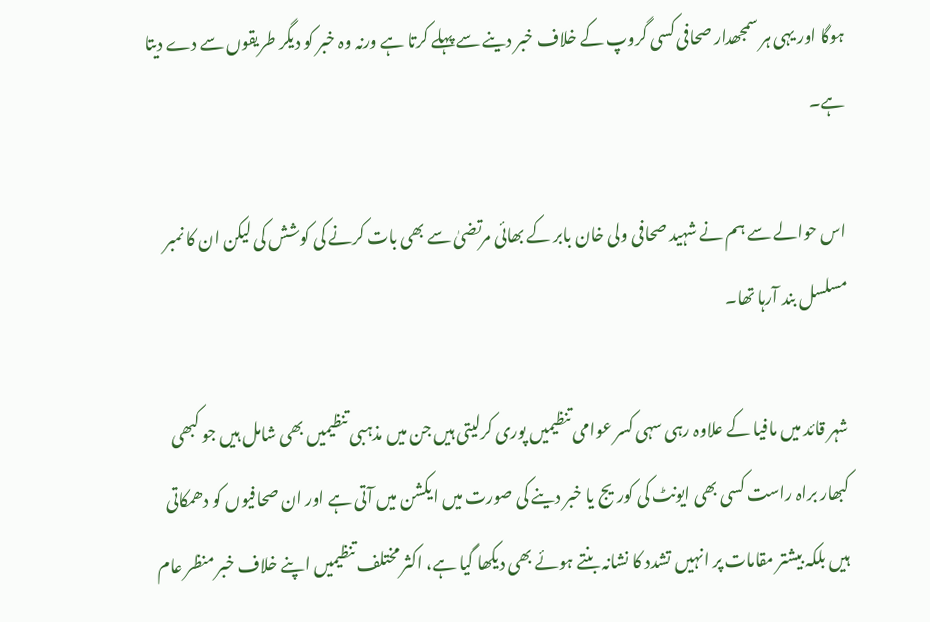ہوگا اور یہی ہر سمجھدار صحافی کسی گروپ کے خلاف خبر دینے سے پہلے کرتا ہے ورنہ وہ خبر کو دیگر طریقوں سے دے دیتا ہے۔

اس حوالے سے ہم نے شہید صحافی ولی خان بابر کے بھائی مرتضیٰ سے بھی بات کرنے کی کوشش کی لیکن ان کا نمبر مسلسل بند آرہا تھا۔

شہر قائد میں مافیا کے علاوہ رہی سہی کسر عوامی تنظیمیں پوری کرلیتی ہیں جن میں مذہبی تنظیمیں بھی شامل ہیں جو کبھی کبھار براہ راست کسی بھی ایونٹ کی کوریج یا خبر دینے کی صورت میں ایکشن میں آتی ہے اور ان صحافیوں کو دھمکاتی ہیں بلکہ بیشتر مقامات پر انہیں تشدد کا نشانہ بنتے ہوئے بھی دیکھا گیا ہے، اکثر مختلف تنظیمیں اپنے خلاف خبر منظر عام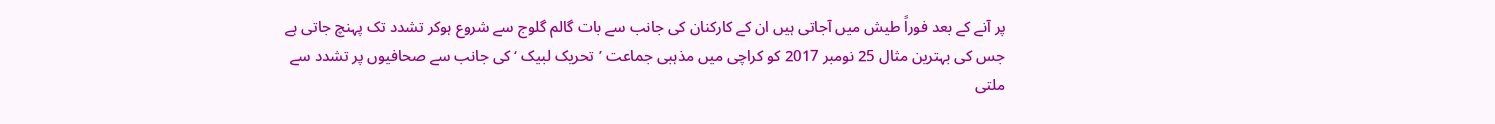پر آنے کے بعد فوراً طیش میں آجاتی ہیں ان کے کارکنان کی جانب سے بات گالم گلوج سے شروع ہوکر تشدد تک پہنچ جاتی ہے جس کی بہترین مثال 25 نومبر 2017 کو کراچی میں مذہبی جماعت ’تحریک لبیک ‘ کی جانب سے صحافیوں پر تشدد سے ملتی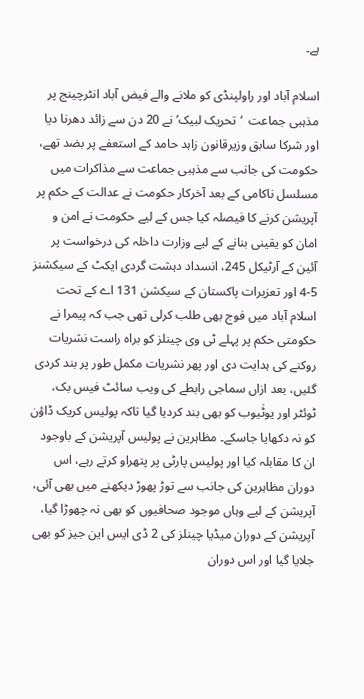ہے۔

اسلام آباد اور راولپنڈی کو ملانے والے فیض آباد انٹرچینج پر مذہبی جماعت  ‘تحریک لبیک’ نے 20 دن سے زائد دھرنا دیا اور شرکا سابق وزیرقانون زاہد حامد کے استعفے پر بضد تھے، حکومت کی جانب سے مذہبی جماعت سے مذاکرات میں مسلسل ناکامی کے بعد آخرکار حکومت نے عدالت کے حکم پر آپریشن کرنے کا فیصلہ کیا جس کے لیے حکومت نے امن و امان کو یقینی بنانے کے لیے وزارت داخلہ کی درخواست پر آئین کے آرٹیکل 245، انسداد دہشت گردی ایکٹ کے سیکشنز 5-4 اور تعزیرات پاکستان کے سیکشن 131 اے کے تحت اسلام آباد میں فوج بھی طلب کرلی تھی جب کہ پیمرا نے حکومتی حکم پر پہلے ٹی وی چینلز کو براہ راست نشریات روکنے کی ہدایت دی اور پھر نشریات مکمل طور پر بند کردی گئیں، بعد ازاں سماجی رابطے کی ویب سائٹ فیس بک، ٹوئٹر اور یوٹٰیوب کو بھی بند کردیا گیا تاکہ پولیس کریک ڈاؤن کو نہ دکھایا جاسکے۔ مظاہرین نے پولیس آپریشن کے باوجود ان کا مقابلہ کیا اور پولیس پارٹی پر پتھراو کرتے رہے، اس دوران مظاہرین کی جانب سے توڑ پھوڑ دیکھنے میں بھی آئی، آپریشن کے لیے وہاں موجود صحافیوں کو بھی نہ چھوڑا گیا، آپریشن کے دوران میڈیا چینلز کی 2 ڈی ایس این جیز کو بھی جلایا گیا اور اس دوران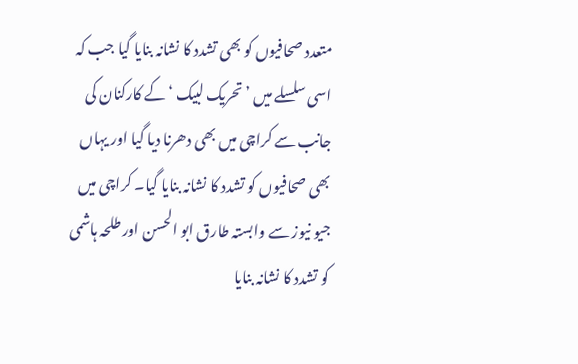متعدد صحافیوں کو بھی تشدد کا نشانہ بنایا گیا جب کہ اسی سلسلے میں ’تحریک لبیک ‘ کے کارکنان کی جانب سے کراچی میں بھی دھرنا دیا گیا اور یہاں بھی صحافیوں کو تشدد کا نشانہ بنایا گیا۔ کراچی میں جیو نیوز سے وابستہ طارق ابو الحسن اور طلحہ ہاشمی کو تشدد کا نشانہ بنایا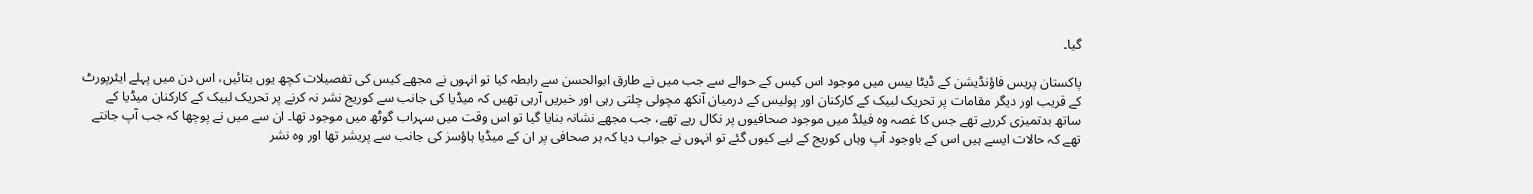گیا۔

پاکستان پریس فاؤنڈیشن کے ڈیٹا بیس میں موجود اس کیس کے حوالے سے جب میں نے طارق ابوالحسن سے رابطہ کیا تو انہوں نے مجھے کیس کی تفصیلات کچھ یوں بتائیں، اس دن میں پہلے ایئرپورٹ کے قریب اور دیگر مقامات پر تحریک لبیک کے کارکنان اور پولیس کے درمیان آنکھ مچولی چلتی رہی اور خبریں آرہی تھیں کہ میڈیا کی جانب سے کوریج نشر نہ کرنے پر تحریک لبیک کے کارکنان میڈیا کے ساتھ بدتمیزی کررہے تھے جس کا غصہ وہ فیلڈ میں موجود صحافیوں پر نکال رہے تھے، جب مجھے نشانہ بنایا گیا تو اس وقت میں سہراب گوٹھ میں موجود تھا۔ ان سے میں نے پوچھا کہ جب آپ جانتے تھے کہ حالات ایسے ہیں اس کے باوجود آپ وہاں کوریج کے لیے کیوں گئے تو انہوں نے جواب دیا کہ ہر صحافی پر ان کے میڈیا ہاؤسز کی جانب سے پریشر تھا اور وہ نشر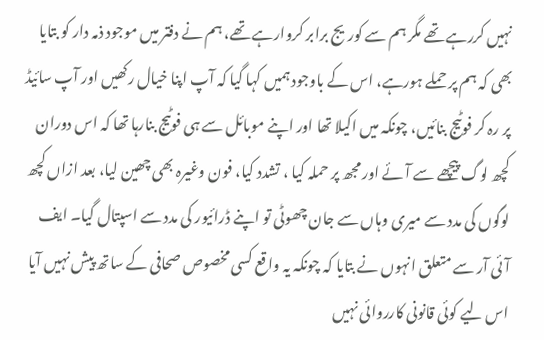نہیں کررہے تھے مگر ہم سے کوریج برابر کروارہے تھے، ہم نے دفتر میں موجود ذمہ دار کو بتایا بھی کہ ہم پر حملے ہورہے، اس کے باوجود ہمیں کہا گیا کہ آپ اپنا خیال رکھیں اور آپ سائیڈ پر رہ کر فوٹیج بنائیں، چونکہ میں اکیلا تھا اور اپنے موبائل سے ہی فوٹیج بنارہا تھا کہ اس دوران کچھ لوگ پیچھے سے آئے اور مجھ پر حملہ کیا ، تشدد کیا، فون وغیرہ بھی چھین لیا، بعد ازاں کچھ لوگوں کی مدد سے میری وہاں سے جان چھوٹی تو اپنے ڈرائیور کی مدد سے اسپتال گیا۔ ایف آئی آر سے متعلق انہوں نے بتایا کہ چونکہ یہ واقع کسی مخصوص صحافی کے ساتھ پیش نہیں آیا اس لیے کوئی قانونی کارروائی نہیں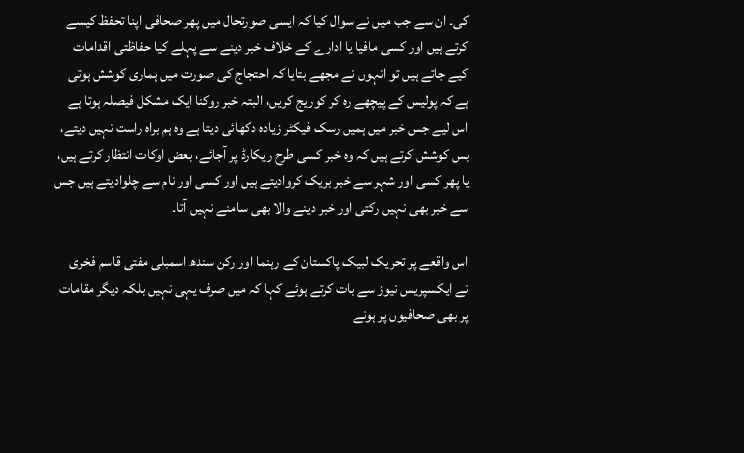کی۔ ان سے جب میں نے سوال کیا کہ ایسی صورتحال میں پھر صحافی اپنا تحفظ کیسے کرتے ہیں اور کسی مافیا یا ادارے کے خلاف خبر دینے سے پہلے کیا حفاظتی اقدامات کیے جاتے ہیں تو انہوں نے مجھے بتایا کہ احتجاج کی صورت میں ہماری کوشش ہوتی ہے کہ پولیس کے پیچھے رہ کر کوریج کریں، البتہ خبر روکنا ایک مشکل فیصلہ ہوتا ہے اس لیے جس خبر میں ہمیں رسک فیکٹر زیادہ دکھائی دیتا ہے وہ ہم براہ راست نہیں دیتے، بس کوشش کرتے ہیں کہ وہ خبر کسی طرح ریکارڈ پر آجائے، بعض اوکات انتظار کرتے ہیں، یا پھر کسی اور شہر سے خبر بریک کروادیتے ہیں اور کسی اور نام سے چلوادیتے ہیں جس سے خبر بھی نہیں رکتی اور خبر دینے والا بھی سامنے نہیں آتا۔

اس واقعے پر تحریک لبیک پاکستان کے رہنما اور رکن سندھ اسمبلی مفتی قاسم فخری نے ایکسپریس نیوز سے بات کرتے ہوئے کہا کہ میں صرف یہی نہیں بلکہ دیگر مقامات پر بھی صحافیوں پر ہونے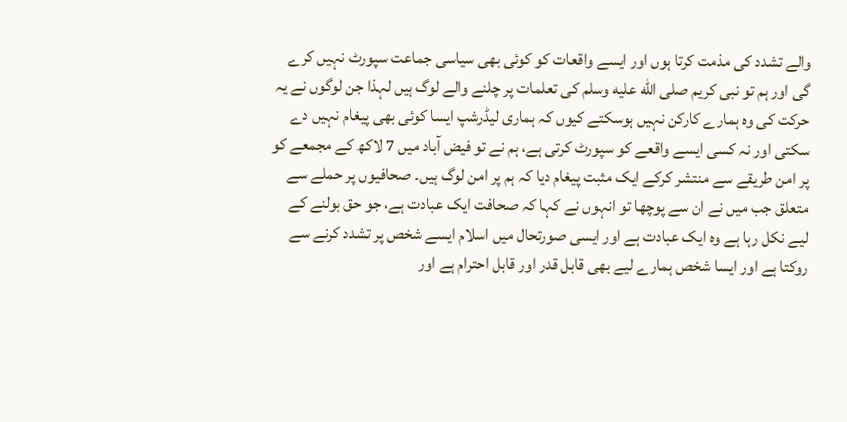والے تشدد کی مذمت کرتا ہوں اور ایسے واقعات کو کوئی بھی سیاسی جماعت سپورٹ نہیں کرے گی اور ہم تو نبی کریم صلى الله عليه وسلم کی تعلمات پر چلنے والے لوگ ہیں لہذا جن لوگوں نے یہ حرکت کی وہ ہمارے کارکن نہیں ہوسکتے کیوں کہ ہماری لیڈرشپ ایسا کوئی بھی پیغام نہیں دے سکتی اور نہ کسی ایسے واقعے کو سپورٹ کرتی ہے، ہم نے تو فیض آباد میں 7 لاکھ کے مجمعے کو پر امن طریقے سے منتشر کرکے ایک مثبت پیغام دیا کہ ہم پر امن لوگ ہیں۔ صحافیوں پر حملے سے متعلق جب میں نے ان سے پوچھا تو انہوں نے کہا کہ صحافت ایک عبادت ہے، جو حق بولنے کے لیے نکل رہا ہے وہ ایک عبادت ہے اور ایسی صورتحال میں اسلام ایسے شخص پر تشدد کرنے سے روکتا ہے اور ایسا شخص ہمارے لیے بھی قابل قدر اور قابل احترام ہے اور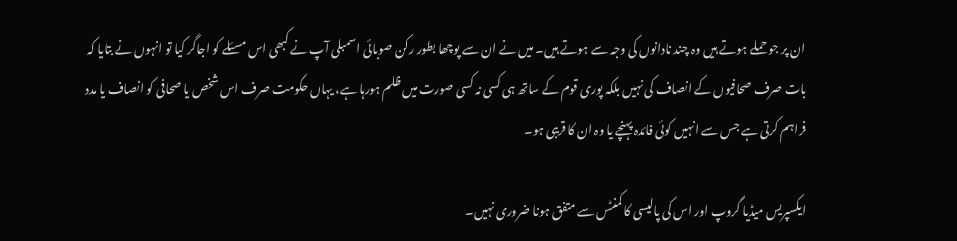ان پر جو حملے ہوتے ہیں وہ چند نادانوں کی وجہ سے ہوتے ہیں۔ میں نے ان سے پوچھا بطور رکن صوبائی اسمبلی آپ نے کبھی اس مسئلے کو اجاگر کیا تو انہوں نے بتایا کہ بات صرف صحافیوں کے انصاف کی نہیں بلکہ پوری قوم کے ساتھ ہی کسی نہ کسی صورت میں ظلم ہورہا ہے، یہاں حکومت صرف اس شخص یا صحافی کو انصاف یا مدد فراہم کرتی ہے جس سے انہیں کوئی فائدہ پہنچے یا وہ ان کا قریبی ہو۔

ایکسپریس میڈیا گروپ اور اس کی پالیسی کا کمنٹس سے متفق ہونا ضروری نہیں۔